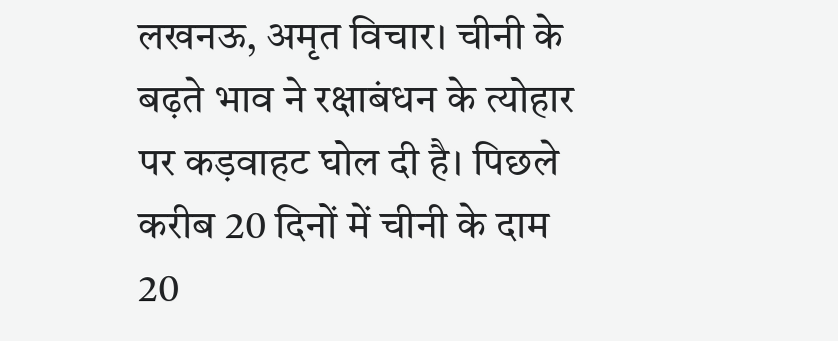लखनऊ, अमृत विचार। चीनी के बढ़ते भाव ने रक्षाबंधन के त्योहार पर कड़वाहट घोल दी है। पिछले करीब 20 दिनों में चीनी के दाम 20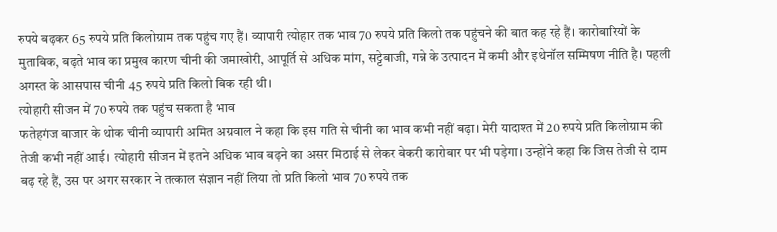रुपये बढ़कर 65 रुपये प्रति किलोग्राम तक पहुंच गए हैं। व्यापारी त्योहार तक भाव 70 रुपये प्रति किलो तक पहुंचने की बात कह रहे हैं। कारोबारियों के मुताबिक, बढ़ते भाव का प्रमुख कारण चीनी की जमाखोरी, आपूर्ति से अधिक मांग, सट्टेबाजी, गन्ने के उत्पादन में कमी और इथेनॉल सम्मिषण नीति है। पहली अगस्त के आसपास चीनी 45 रुपये प्रति किलो बिक रही थी।
त्योहारी सीजन में 70 रुपये तक पहुंच सकता है भाव
फतेहगंज बाजार के थोक चीनी व्यापारी अमित अग्रवाल ने कहा कि इस गति से चीनी का भाव कभी नहीं बढ़ा। मेरी यादाश्त में 20 रुपये प्रति किलोग्राम की तेजी कभी नहीं आई। त्योहारी सीजन में इतने अधिक भाव बढ़ने का असर मिठाई से लेकर बेकरी कारोबार पर भी पड़ेगा। उन्होंने कहा कि जिस तेजी से दाम बढ़ रहे हैं, उस पर अगर सरकार ने तत्काल संज्ञान नहीं लिया तो प्रति किलो भाव 70 रुपये तक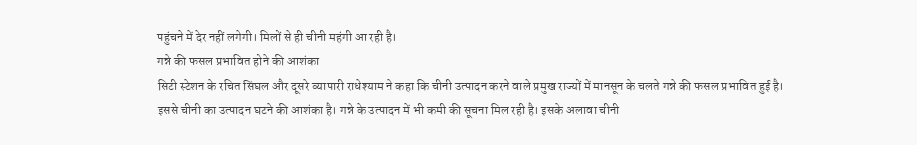पहुंचने में देर नहीं लगेगी। मिलों से ही चीनी महंगी आ रही है।
गन्ने की फसल प्रभावित होने की आशंका
सिटी स्टेशन के रचित सिंघल और दूसरे व्यापारी राधेश्याम ने कहा कि चीनी उत्पादन करने वाले प्रमुख राज्यों में मानसून के चलते गन्ने की फसल प्रभावित हुई है। इससे चीनी का उत्पादन घटने की आशंका है। गन्ने के उत्पादन में भी कमी की सूचना मिल रही है। इसके अलावा चीनी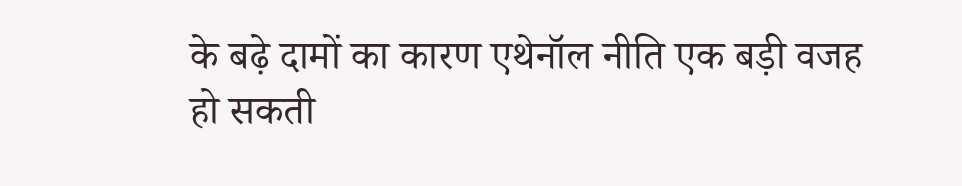के बढ़े दामों का कारण एथेनॉल नीति एक बड़ी वजह हो सकती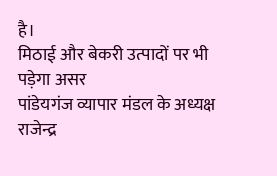है।
मिठाई और बेकरी उत्पादों पर भी पड़ेगा असर
पांडेयगंज व्यापार मंडल के अध्यक्ष राजेन्द्र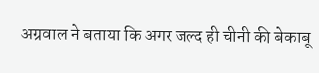अग्रवाल ने बताया कि अगर जल्द ही चीनी की बेकाबू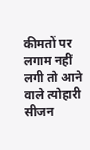कीमतों पर लगाम नहीं लगी तो आने वाले त्योहारी सीजन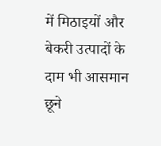में मिठाइयों और बेकरी उत्पादों के दाम भी आसमान छूने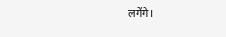लगेंगे।